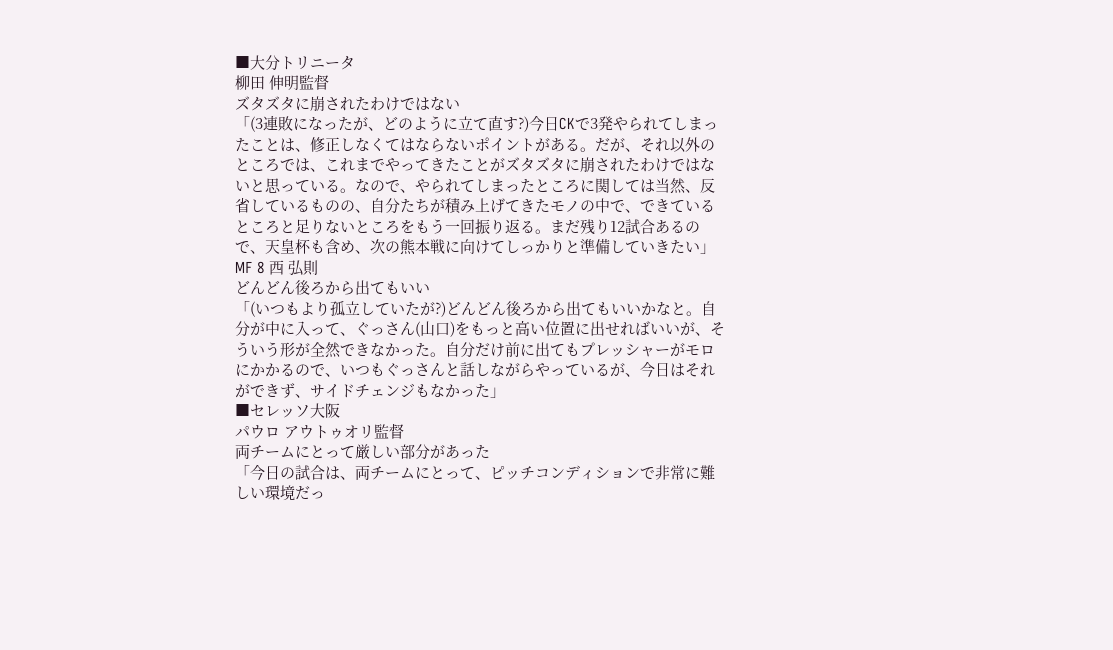■大分トリニータ
柳田 伸明監督
ズタズタに崩されたわけではない
「(3連敗になったが、どのように立て直す?)今日CKで3発やられてしまったことは、修正しなくてはならないポイントがある。だが、それ以外のところでは、これまでやってきたことがズタズタに崩されたわけではないと思っている。なので、やられてしまったところに関しては当然、反省しているものの、自分たちが積み上げてきたモノの中で、できているところと足りないところをもう一回振り返る。まだ残り12試合あるので、天皇杯も含め、次の熊本戦に向けてしっかりと準備していきたい」
MF 8 西 弘則
どんどん後ろから出てもいい
「(いつもより孤立していたが?)どんどん後ろから出てもいいかなと。自分が中に入って、ぐっさん(山口)をもっと高い位置に出せればいいが、そういう形が全然できなかった。自分だけ前に出てもプレッシャーがモロにかかるので、いつもぐっさんと話しながらやっているが、今日はそれができず、サイドチェンジもなかった」
■セレッソ大阪
パウロ アウトゥオリ監督
両チームにとって厳しい部分があった
「今日の試合は、両チームにとって、ピッチコンディションで非常に難しい環境だっ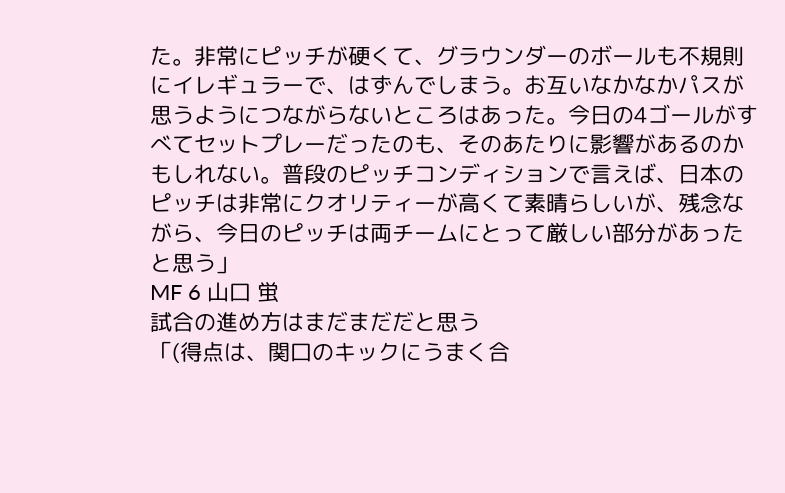た。非常にピッチが硬くて、グラウンダーのボールも不規則にイレギュラーで、はずんでしまう。お互いなかなかパスが思うようにつながらないところはあった。今日の4ゴールがすべてセットプレーだったのも、そのあたりに影響があるのかもしれない。普段のピッチコンディションで言えば、日本のピッチは非常にクオリティーが高くて素晴らしいが、残念ながら、今日のピッチは両チームにとって厳しい部分があったと思う」
MF 6 山口 蛍
試合の進め方はまだまだだと思う
「(得点は、関口のキックにうまく合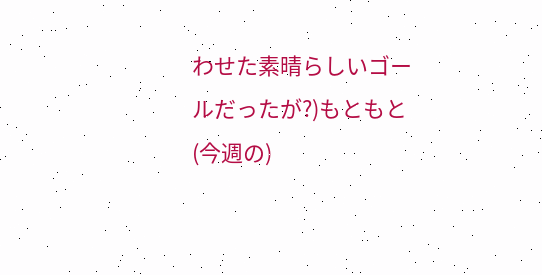わせた素晴らしいゴールだったが?)もともと(今週の)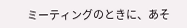ミーティングのときに、あそ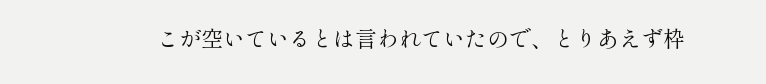こが空いているとは言われていたので、とりあえず枠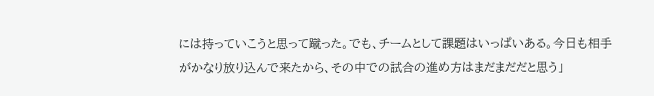には持っていこうと思って蹴った。でも、チームとして課題はいっぱいある。今日も相手がかなり放り込んで来たから、その中での試合の進め方はまだまだだと思う」